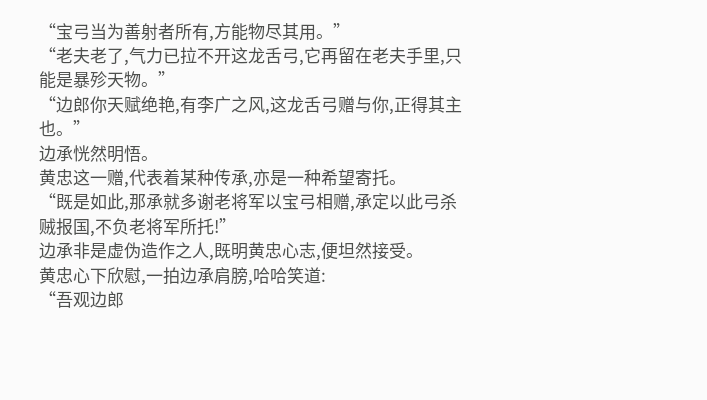“宝弓当为善射者所有,方能物尽其用。”
“老夫老了,气力已拉不开这龙舌弓,它再留在老夫手里,只能是暴殄天物。”
“边郎你天赋绝艳,有李广之风,这龙舌弓赠与你,正得其主也。”
边承恍然明悟。
黄忠这一赠,代表着某种传承,亦是一种希望寄托。
“既是如此,那承就多谢老将军以宝弓相赠,承定以此弓杀贼报国,不负老将军所托!”
边承非是虚伪造作之人,既明黄忠心志,便坦然接受。
黄忠心下欣慰,一拍边承肩膀,哈哈笑道:
“吾观边郎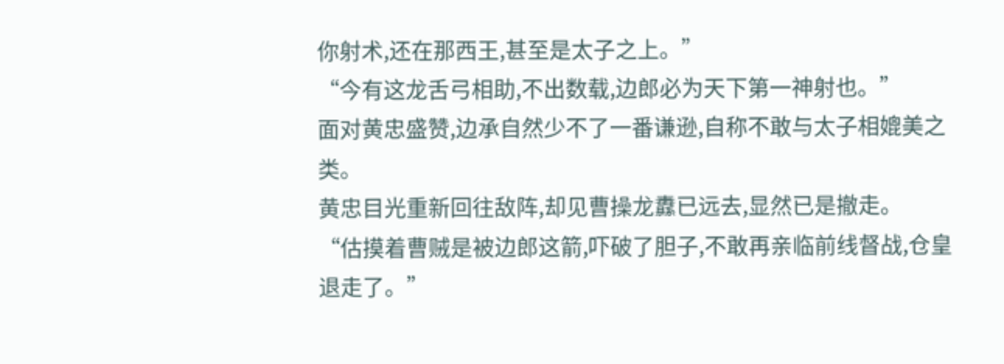你射术,还在那西王,甚至是太子之上。”
“今有这龙舌弓相助,不出数载,边郎必为天下第一神射也。”
面对黄忠盛赞,边承自然少不了一番谦逊,自称不敢与太子相媲美之类。
黄忠目光重新回往敌阵,却见曹操龙纛已远去,显然已是撤走。
“估摸着曹贼是被边郎这箭,吓破了胆子,不敢再亲临前线督战,仓皇退走了。”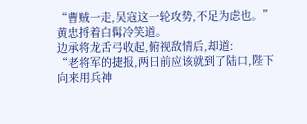“曹贼一走,吴寇这一轮攻势,不足为虑也。”
黄忠捋着白髯冷笑道。
边承将龙舌弓收起,俯视敌情后,却道:
“老将军的捷报,两日前应该就到了陆口,陛下向来用兵神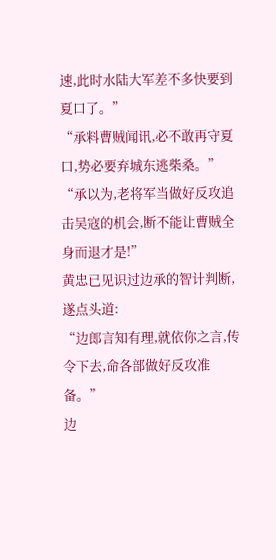速,此时水陆大军差不多快要到夏口了。”
“承料曹贼闻讯,必不敢再守夏口,势必要弃城东逃柴桑。”
“承以为,老将军当做好反攻追击吴寇的机会,断不能让曹贼全身而退才是!”
黄忠已见识过边承的智计判断,遂点头道:
“边郎言知有理,就依你之言,传令下去,命各部做好反攻准备。”
边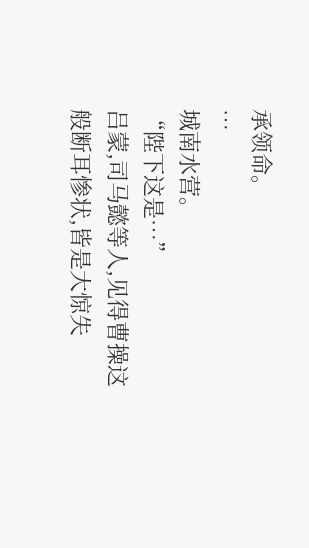承领命。
…
城南水营。
“陛下这是…”
吕蒙,司马懿等人,见得曹操这般断耳惨状,皆是大惊失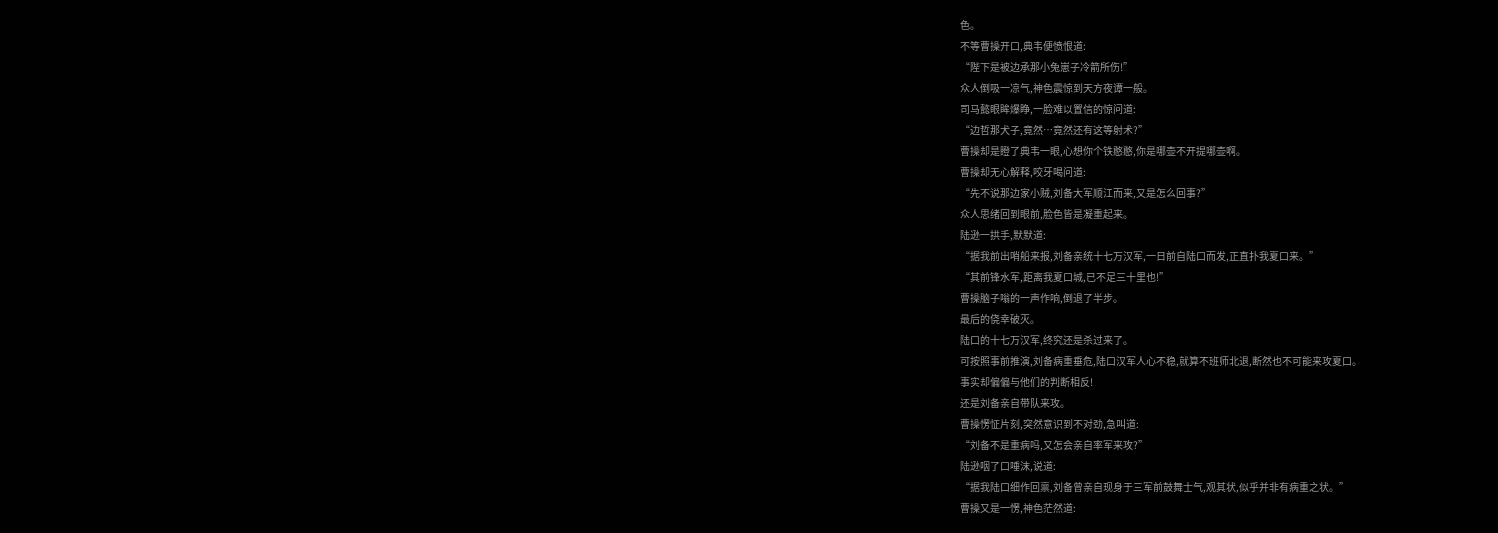色。
不等曹操开口,典韦便愤恨道:
“陛下是被边承那小兔崽子冷箭所伤!”
众人倒吸一凉气,神色震惊到天方夜谭一般。
司马懿眼眸爆睁,一脸难以置信的惊问道:
“边哲那犬子,竟然…竟然还有这等射术?”
曹操却是瞪了典韦一眼,心想你个铁憨憨,你是哪壶不开提哪壶啊。
曹操却无心解释,咬牙喝问道:
“先不说那边家小贼,刘备大军顺江而来,又是怎么回事?”
众人思绪回到眼前,脸色皆是凝重起来。
陆逊一拱手,默默道:
“据我前出哨船来报,刘备亲统十七万汉军,一日前自陆口而发,正直扑我夏口来。”
“其前锋水军,距离我夏口城,已不足三十里也!”
曹操脑子嗡的一声作响,倒退了半步。
最后的侥幸破灭。
陆口的十七万汉军,终究还是杀过来了。
可按照事前推演,刘备病重垂危,陆口汉军人心不稳,就算不班师北退,断然也不可能来攻夏口。
事实却偏偏与他们的判断相反!
还是刘备亲自带队来攻。
曹操愣怔片刻,突然意识到不对劲,急叫道:
“刘备不是重病吗,又怎会亲自率军来攻?”
陆逊咽了口唾沫,说道:
“据我陆口细作回禀,刘备曾亲自现身于三军前鼓舞士气,观其状,似乎并非有病重之状。”
曹操又是一愣,神色茫然道: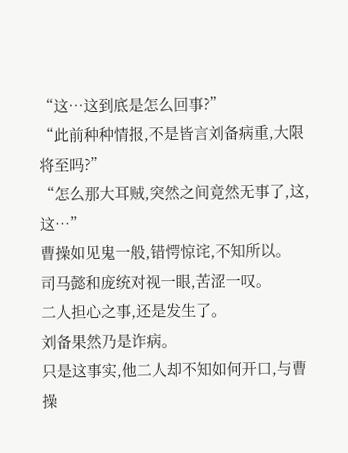“这…这到底是怎么回事?”
“此前种种情报,不是皆言刘备病重,大限将至吗?”
“怎么那大耳贼,突然之间竟然无事了,这,这…”
曹操如见鬼一般,错愕惊诧,不知所以。
司马懿和庞统对视一眼,苦涩一叹。
二人担心之事,还是发生了。
刘备果然乃是诈病。
只是这事实,他二人却不知如何开口,与曹操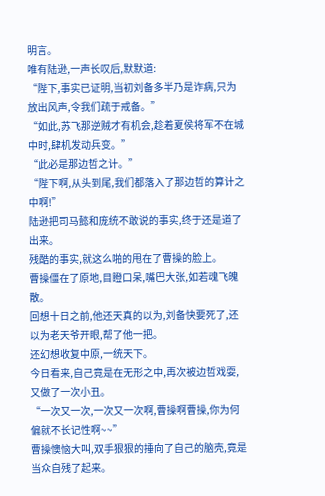明言。
唯有陆逊,一声长叹后,默默道:
“陛下,事实已证明,当初刘备多半乃是诈病,只为放出风声,令我们疏于戒备。”
“如此,苏飞那逆贼才有机会,趁着夏侯将军不在城中时,肆机发动兵变。”
“此必是那边哲之计。”
“陛下啊,从头到尾,我们都落入了那边哲的算计之中啊!”
陆逊把司马懿和庞统不敢说的事实,终于还是道了出来。
残酷的事实,就这么啪的甩在了曹操的脸上。
曹操僵在了原地,目瞪口呆,嘴巴大张,如若魂飞魄散。
回想十日之前,他还天真的以为,刘备快要死了,还以为老天爷开眼,帮了他一把。
还幻想收复中原,一统天下。
今日看来,自己竟是在无形之中,再次被边哲戏耍,又做了一次小丑。
“一次又一次,一次又一次啊,曹操啊曹操,你为何偏就不长记性啊~~”
曹操懊恼大叫,双手狠狠的捶向了自己的脑壳,竟是当众自残了起来。